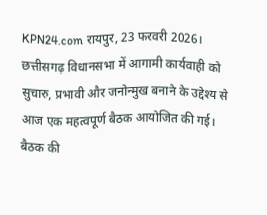KPN24.com रायपुर, 23 फरवरी 2026।
छत्तीसगढ़ विधानसभा में आगामी कार्यवाही को सुचारु, प्रभावी और जनोन्मुख बनाने के उद्देश्य से आज एक महत्वपूर्ण बैठक आयोजित की गई। बैठक की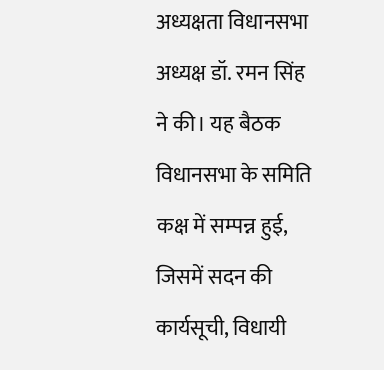अध्यक्षता विधानसभा अध्यक्ष डॉ. रमन सिंह ने की। यह बैठक विधानसभा के समिति कक्ष में सम्पन्न हुई, जिसमें सदन की कार्यसूची, विधायी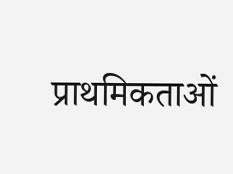प्राथमिकताओं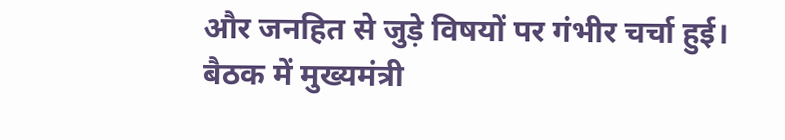और जनहित से जुड़े विषयों पर गंभीर चर्चा हुई।
बैठक में मुख्यमंत्री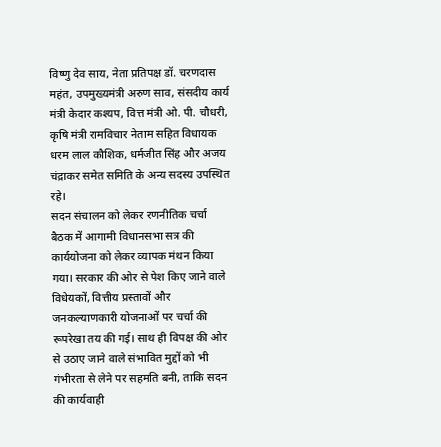विष्णु देव साय, नेता प्रतिपक्ष डॉ. चरणदास महंत, उपमुख्यमंत्री अरुण साव, संसदीय कार्य मंत्री केदार कश्यप, वित्त मंत्री ओ. पी. चौधरी, कृषि मंत्री रामविचार नेताम सहित विधायक धरम लाल कौशिक, धर्मजीत सिंह और अजय चंद्राकर समेत समिति के अन्य सदस्य उपस्थित रहे।
सदन संचालन को लेकर रणनीतिक चर्चा
बैठक में आगामी विधानसभा सत्र की कार्ययोजना को लेकर व्यापक मंथन किया गया। सरकार की ओर से पेश किए जाने वाले विधेयकों, वित्तीय प्रस्तावों और जनकल्याणकारी योजनाओं पर चर्चा की रूपरेखा तय की गई। साथ ही विपक्ष की ओर से उठाए जाने वाले संभावित मुद्दों को भी गंभीरता से लेने पर सहमति बनी, ताकि सदन की कार्यवाही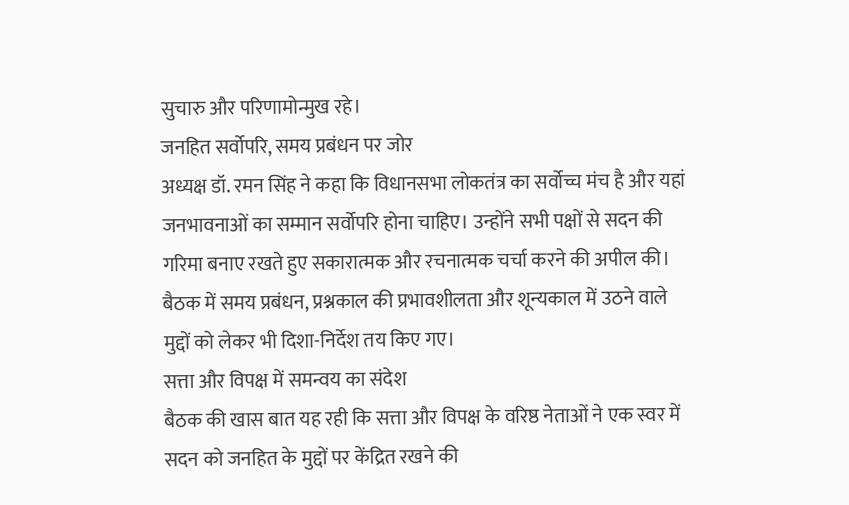सुचारु और परिणामोन्मुख रहे।
जनहित सर्वोपरि, समय प्रबंधन पर जोर
अध्यक्ष डॉ. रमन सिंह ने कहा कि विधानसभा लोकतंत्र का सर्वोच्च मंच है और यहां जनभावनाओं का सम्मान सर्वोपरि होना चाहिए। उन्होंने सभी पक्षों से सदन की गरिमा बनाए रखते हुए सकारात्मक और रचनात्मक चर्चा करने की अपील की। बैठक में समय प्रबंधन, प्रश्नकाल की प्रभावशीलता और शून्यकाल में उठने वाले मुद्दों को लेकर भी दिशा-निर्देश तय किए गए।
सत्ता और विपक्ष में समन्वय का संदेश
बैठक की खास बात यह रही कि सत्ता और विपक्ष के वरिष्ठ नेताओं ने एक स्वर में सदन को जनहित के मुद्दों पर केंद्रित रखने की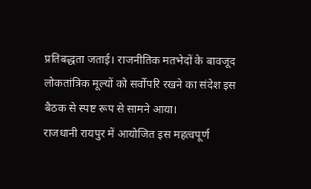प्रतिबद्धता जताई। राजनीतिक मतभेदों के बावजूद लोकतांत्रिक मूल्यों को सर्वोपरि रखने का संदेश इस बैठक से स्पष्ट रूप से सामने आया।
राजधानी रायपुर में आयोजित इस महत्वपूर्ण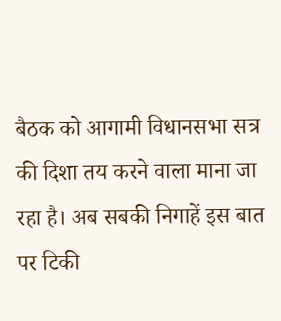बैठक को आगामी विधानसभा सत्र की दिशा तय करने वाला माना जा रहा है। अब सबकी निगाहें इस बात पर टिकी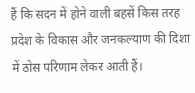हैं कि सदन में होने वाली बहसें किस तरह प्रदेश के विकास और जनकल्याण की दिशा में ठोस परिणाम लेकर आती हैं।